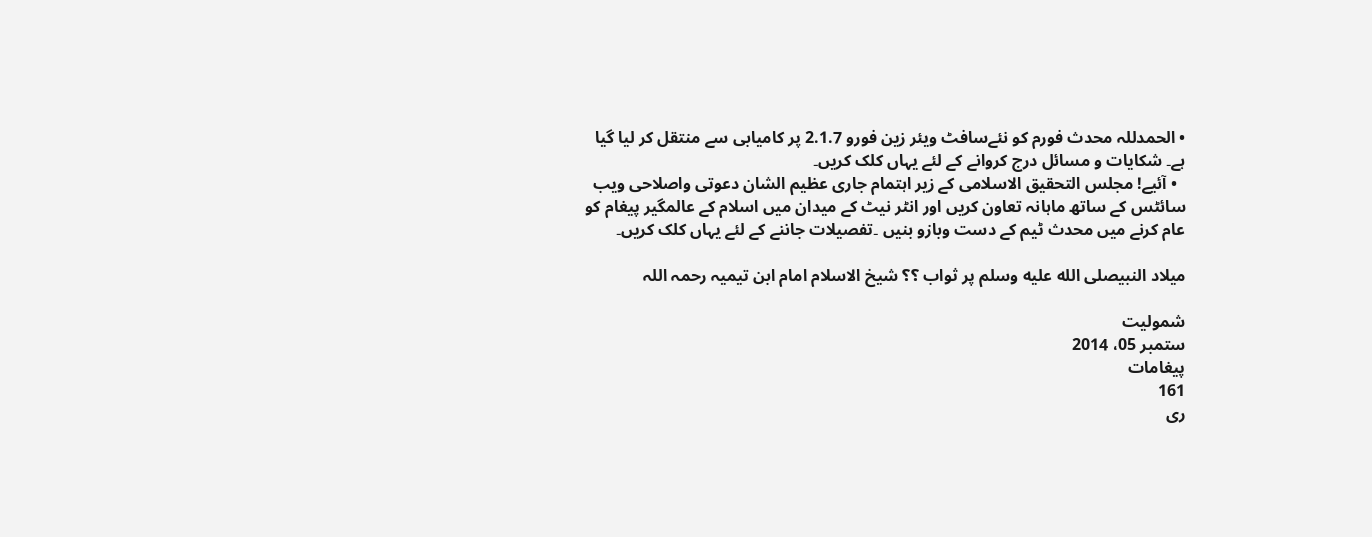• الحمدللہ محدث فورم کو نئےسافٹ ویئر زین فورو 2.1.7 پر کامیابی سے منتقل کر لیا گیا ہے۔ شکایات و مسائل درج کروانے کے لئے یہاں کلک کریں۔
  • آئیے! مجلس التحقیق الاسلامی کے زیر اہتمام جاری عظیم الشان دعوتی واصلاحی ویب سائٹس کے ساتھ ماہانہ تعاون کریں اور انٹر نیٹ کے میدان میں اسلام کے عالمگیر پیغام کو عام کرنے میں محدث ٹیم کے دست وبازو بنیں ۔تفصیلات جاننے کے لئے یہاں کلک کریں۔

میلاد النبیصلى الله عليه وسلم پر ثواب ؟؟ شیخ الاسلام امام ابن تیمیہ رحمہ اللہ

شمولیت
ستمبر 05، 2014
پیغامات
161
ری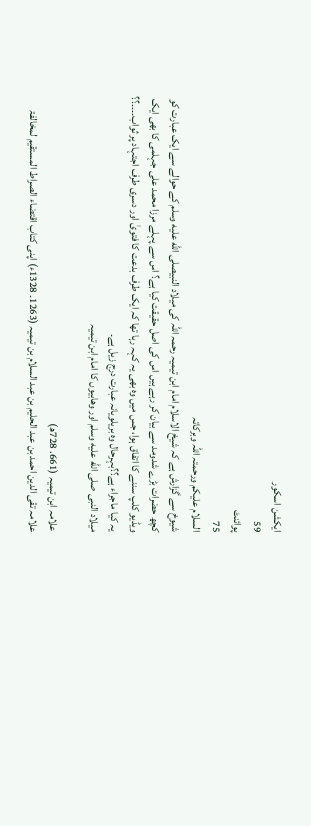ایکشن اسکور
59
پوائنٹ
75
السلام علیکم ورحمتہ اللہ وبرکاتہ
شیوخ سے گزارش ہے کہ شیخ الاسلام امام ابن تیمیہ رحمہ اللہ کی میلاد النبیصلى الله عليه وسلم کے حوالے سے ایک عبارت کو کچھ حضرات بڑے شدومد سے بیان کر رہے ہیں اس کی اصل حقیقت کیا ہے؟ اس سے پہلے مرزا محمد علی جہلمی کا بھی ایک ویڈیو کلپ سننے کا اتفاق ہوا، جس میں وہ بھی یہ کہہ رہا تھا کہ ایک طرف بدعت کا فتویٰ اور دسری طرف اجتہاد پر ثواب۔۔۔۔؟؟ یہ کیا ماجراء ہے؟؟بہرحال وہ بریلویانہ عبارت درج زیل ہے۔
میلاد النبی صلى الله عليه وسلم اور وھابیوں کا امام ابن تیمیہ

علامہ ابن تیمیہ (661. 728ھ)
علامہ تقی الدین احمد بن عبد الحلیم بن عبد السلام بن تیمیہ (1263۔ 1328ء) اپنی کتاب اقتضاء الصراط المستقیم لمخالفۃ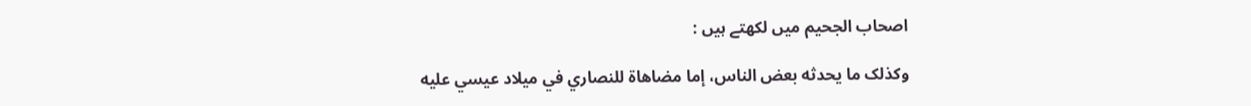اصحاب الجحیم میں لکھتے ہیں :

وکذلک ما يحدثه بعض الناس، إما مضاهاة للنصاري في ميلاد عيسي عليه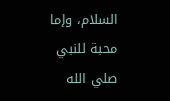السلام، وإما محبة للنبي صلي الله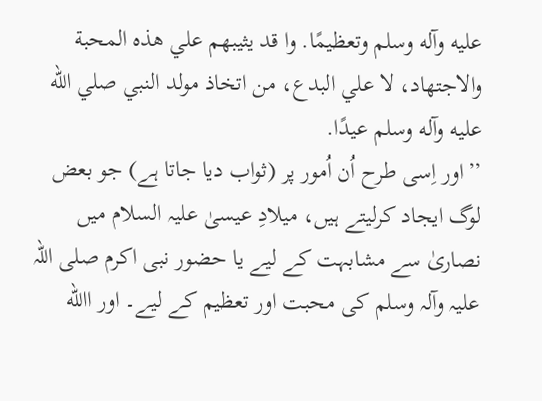عليه وآله وسلم وتعظيمًا. وا قد يثيبهم علي هذه المحبة والاجتهاد، لا علي البدع، من اتخاذ مولد النبي صلي الله عليه وآله وسلم عيدًا.
’’اور اِسی طرح اُن اُمور پر (ثواب دیا جاتا ہے) جو بعض لوگ ایجاد کرلیتے ہیں، میلادِ عیسیٰ علیہ السلام میں نصاریٰ سے مشابہت کے لیے یا حضور نبی اکرم صلی اللہ علیہ وآلہ وسلم کی محبت اور تعظیم کے لیے۔ اور االله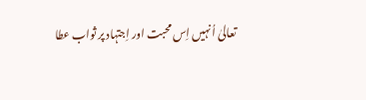تعالیٰ اُنہیں اِس محبت اور اِجتہاد پر ثواب عطا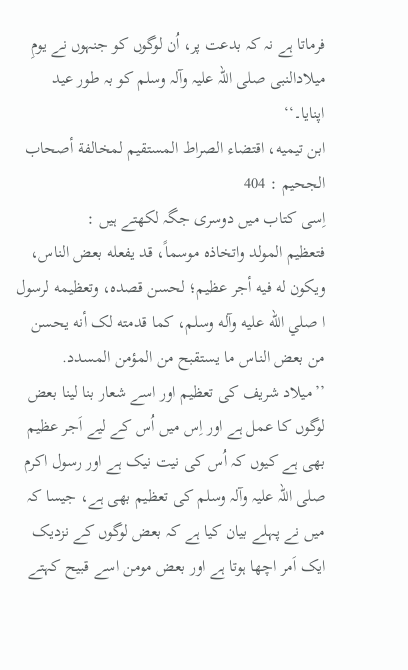فرماتا ہے نہ کہ بدعت پر، اُن لوگوں کو جنہوں نے یومِ میلادالنبی صلی اللہ علیہ وآلہ وسلم کو بہ طور عید اپنایا۔‘‘
ابن تيميه، اقتضاء الصراط المستقيم لمخالفة أصحاب الجحيم : 404
اِسی کتاب میں دوسری جگہ لکھتے ہیں :
فتعظيم المولد واتخاذه موسماً، قد يفعله بعض الناس، ويکون له فيه أجر عظيم؛ لحسن قصده، وتعظيمه لرسول ا صلي الله عليه وآله وسلم، کما قدمته لک أنه يحسن من بعض الناس ما يستقبح من المؤمن المسدد.
’’میلاد شریف کی تعظیم اور اسے شعار بنا لینا بعض لوگوں کا عمل ہے اور اِس میں اُس کے لیے اَجر عظیم بھی ہے کیوں کہ اُس کی نیت نیک ہے اور رسول اکرم صلی اللہ علیہ وآلہ وسلم کی تعظیم بھی ہے، جیسا کہ میں نے پہلے بیان کیا ہے کہ بعض لوگوں کے نزدیک ایک اَمر اچھا ہوتا ہے اور بعض مومن اسے قبیح کہتے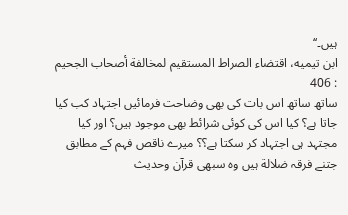ہیں۔‘‘
ابن تيميه، اقتضاء الصراط المستقيم لمخالفة أصحاب الجحيم : 406
ساتھ ساتھ اس بات کی بھی وضاحت فرمائیں اجتہاد کب کیا جاتا ہے؟ کیا اس کی کوئی شرائط بھی موجود ہیں؟ اور کیا مجتہد ہی اجتہاد کر سکتا ہے؟؟ میرے ناقص فہم کے مطابق جتنے فرقہ ضلالة ہیں وہ سبھی قرآن وحدیث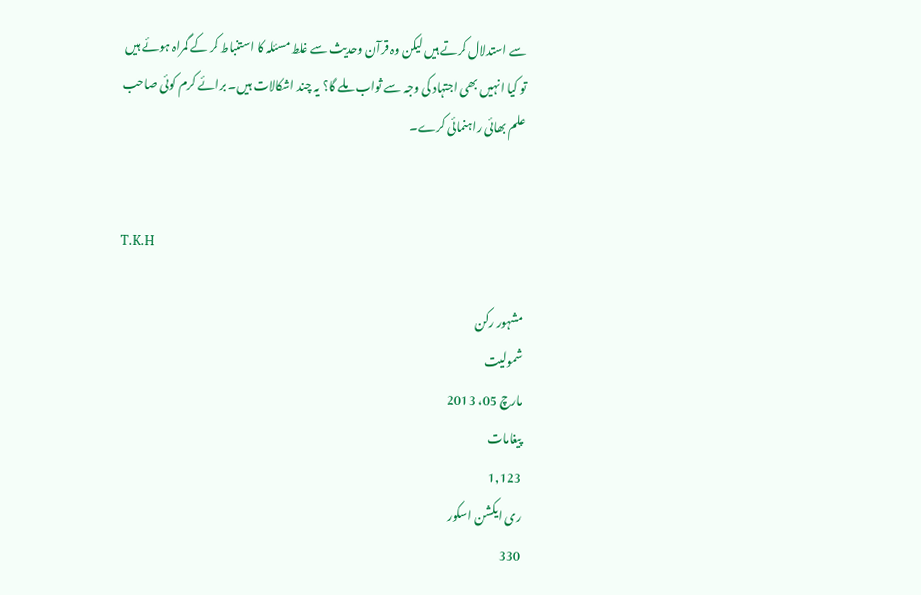سے استدلال کرتے ہیں لیکن وہ قرآن وحدیث سے غلط مسئلہ کا استنباط کر کے گمراہ ہوئے ہیں تو کیا انہیں بھی اجتہاد کی وجہ سے ثواب ملے گا؟ یہ چند اشکالات ہیں۔ برائے کرم کوئی صاحب علم بھائی راہنمائی کرے۔


T.K.H

مشہور رکن
شمولیت
مارچ 05، 2013
پیغامات
1,123
ری ایکشن اسکور
330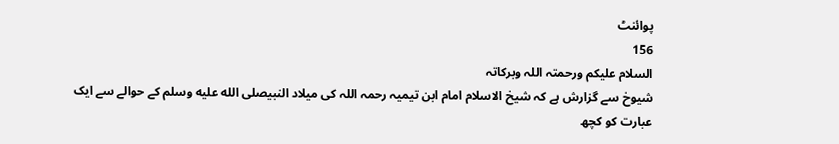پوائنٹ
156
السلام علیکم ورحمتہ اللہ وبرکاتہ
شیوخ سے گزارش ہے کہ شیخ الاسلام امام ابن تیمیہ رحمہ اللہ کی میلاد النبیصلى الله عليه وسلم کے حوالے سے ایک عبارت کو کچھ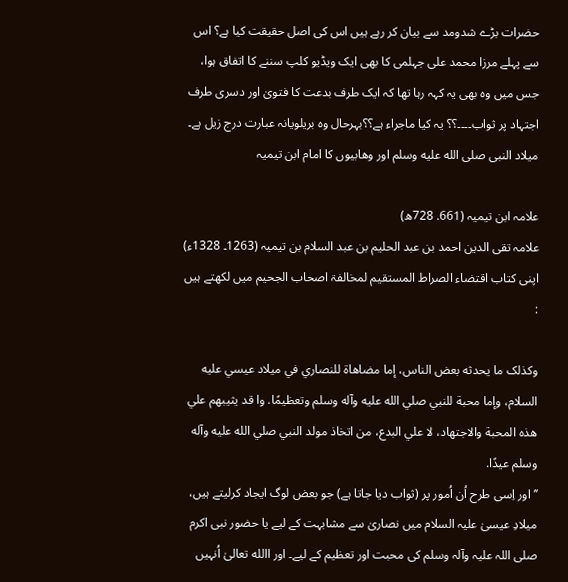حضرات بڑے شدومد سے بیان کر رہے ہیں اس کی اصل حقیقت کیا ہے؟ اس سے پہلے مرزا محمد علی جہلمی کا بھی ایک ویڈیو کلپ سننے کا اتفاق ہوا، جس میں وہ بھی یہ کہہ رہا تھا کہ ایک طرف بدعت کا فتویٰ اور دسری طرف اجتہاد پر ثواب۔۔۔۔؟؟ یہ کیا ماجراء ہے؟؟بہرحال وہ بریلویانہ عبارت درج زیل ہے۔
میلاد النبی صلى الله عليه وسلم اور وھابیوں کا امام ابن تیمیہ

علامہ ابن تیمیہ (661. 728ھ)
علامہ تقی الدین احمد بن عبد الحلیم بن عبد السلام بن تیمیہ (1263۔ 1328ء) اپنی کتاب اقتضاء الصراط المستقیم لمخالفۃ اصحاب الجحیم میں لکھتے ہیں :

وکذلک ما يحدثه بعض الناس، إما مضاهاة للنصاري في ميلاد عيسي عليه السلام، وإما محبة للنبي صلي الله عليه وآله وسلم وتعظيمًا. وا قد يثيبهم علي هذه المحبة والاجتهاد، لا علي البدع، من اتخاذ مولد النبي صلي الله عليه وآله وسلم عيدًا.
’’اور اِسی طرح اُن اُمور پر (ثواب دیا جاتا ہے) جو بعض لوگ ایجاد کرلیتے ہیں، میلادِ عیسیٰ علیہ السلام میں نصاریٰ سے مشابہت کے لیے یا حضور نبی اکرم صلی اللہ علیہ وآلہ وسلم کی محبت اور تعظیم کے لیے۔ اور االله تعالیٰ اُنہیں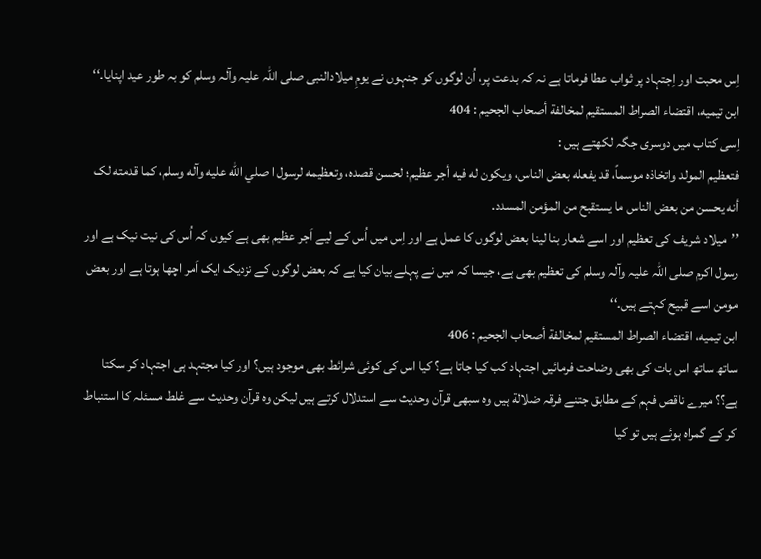اِس محبت اور اِجتہاد پر ثواب عطا فرماتا ہے نہ کہ بدعت پر، اُن لوگوں کو جنہوں نے یومِ میلادالنبی صلی اللہ علیہ وآلہ وسلم کو بہ طور عید اپنایا۔‘‘
ابن تيميه، اقتضاء الصراط المستقيم لمخالفة أصحاب الجحيم : 404
اِسی کتاب میں دوسری جگہ لکھتے ہیں :
فتعظيم المولد واتخاذه موسماً، قد يفعله بعض الناس، ويکون له فيه أجر عظيم؛ لحسن قصده، وتعظيمه لرسول ا صلي الله عليه وآله وسلم، کما قدمته لک أنه يحسن من بعض الناس ما يستقبح من المؤمن المسدد.
’’میلاد شریف کی تعظیم اور اسے شعار بنا لینا بعض لوگوں کا عمل ہے اور اِس میں اُس کے لیے اَجر عظیم بھی ہے کیوں کہ اُس کی نیت نیک ہے اور رسول اکرم صلی اللہ علیہ وآلہ وسلم کی تعظیم بھی ہے، جیسا کہ میں نے پہلے بیان کیا ہے کہ بعض لوگوں کے نزدیک ایک اَمر اچھا ہوتا ہے اور بعض مومن اسے قبیح کہتے ہیں۔‘‘
ابن تيميه، اقتضاء الصراط المستقيم لمخالفة أصحاب الجحيم : 406
ساتھ ساتھ اس بات کی بھی وضاحت فرمائیں اجتہاد کب کیا جاتا ہے؟ کیا اس کی کوئی شرائط بھی موجود ہیں؟ اور کیا مجتہد ہی اجتہاد کر سکتا ہے؟؟ میرے ناقص فہم کے مطابق جتنے فرقہ ضلالة ہیں وہ سبھی قرآن وحدیث سے استدلال کرتے ہیں لیکن وہ قرآن وحدیث سے غلط مسئلہ کا استنباط کر کے گمراہ ہوئے ہیں تو کیا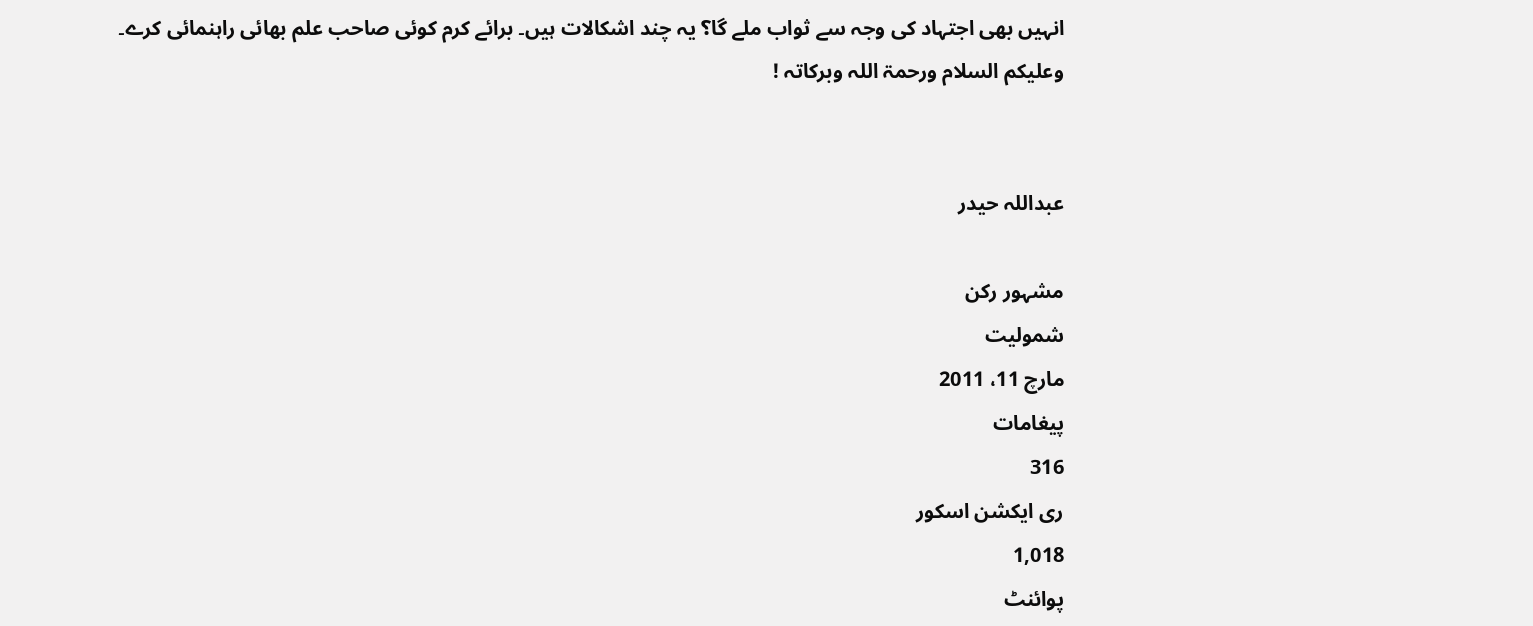انہیں بھی اجتہاد کی وجہ سے ثواب ملے گا؟ یہ چند اشکالات ہیں۔ برائے کرم کوئی صاحب علم بھائی راہنمائی کرے۔
وعلیکم السلام ورحمۃ اللہ وبرکاتہ !


عبداللہ حیدر

مشہور رکن
شمولیت
مارچ 11، 2011
پیغامات
316
ری ایکشن اسکور
1,018
پوائنٹ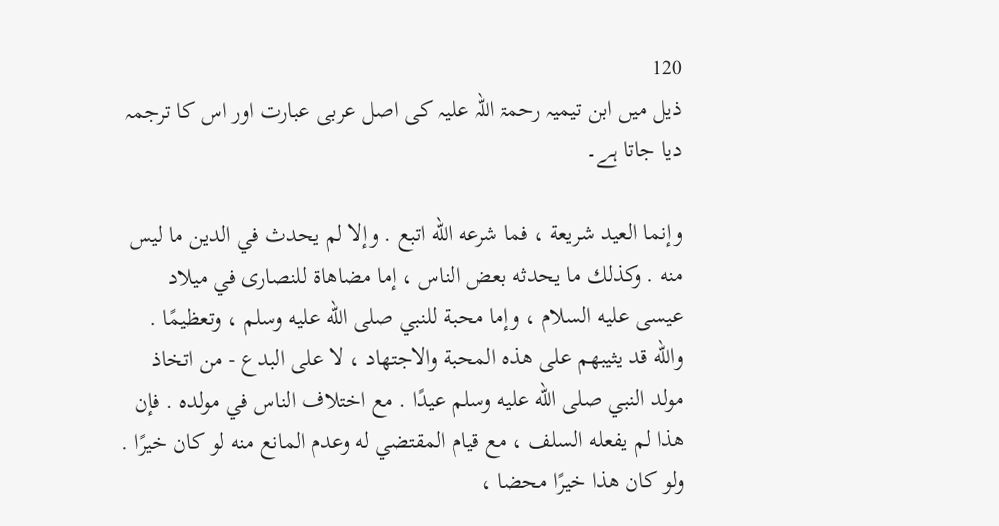120
ذیل میں ابن تیمیہ رحمۃ اللہ علیہ کی اصل عربی عبارت اور اس کا ترجمہ دیا جاتا ہے۔

وإنما العيد شريعة ، فما شرعه الله اتبع . وإلا لم يحدث في الدين ما ليس منه . وكذلك ما يحدثه بعض الناس ، إما مضاهاة للنصارى في ميلاد عيسى عليه السلام ، وإما محبة للنبي صلى الله عليه وسلم ، وتعظيمًا . والله قد يثيبهم على هذه المحبة والاجتهاد ، لا على البدع - من اتخاذ مولد النبي صلى الله عليه وسلم عيدًا . مع اختلاف الناس في مولده . فإن هذا لم يفعله السلف ، مع قيام المقتضي له وعدم المانع منه لو كان خيرًا . ولو كان هذا خيرًا محضا ،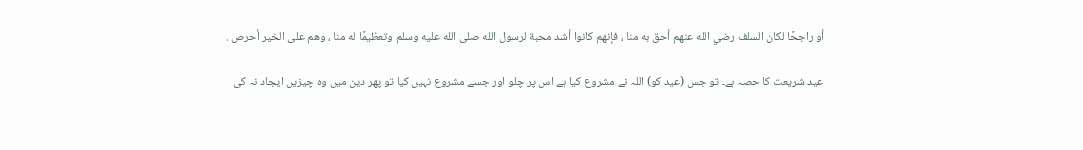أو راجحًا لكان السلف رضي الله عنهم أحق به منا ، فإنهم كانوا أشد محبة لرسول الله صلى الله عليه وسلم وتعظيمًا له منا ، وهم على الخير أحرص .

عید شریعت کا حصہ ہے۔ تو جس (عید کو) اللہ نے مشروع کیا ہے اس پر چلو اور جسے مشروع نہیں کیا تو پھر دین میں وہ چیزیں ایجاد نہ کی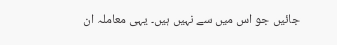جائیں جو اس میں سے نہیں ہیں۔ یہی معاملہ ان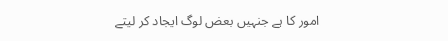امور کا ہے جنہیں بعض لوگ ایجاد کر لیتے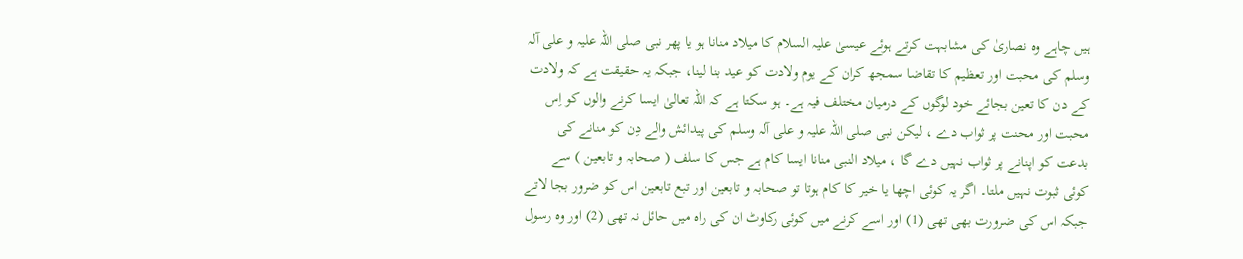ہیں چاہے وہ نصاریٰ کی مشابہت کرتے ہوئے عیسیٰ علیہ السلام کا میلاد منانا ہو یا پھر نبی صلی اللہ علیہ و علی آلہ وسلم کی محبت اور تعظیم کا تقاضا سمجھ کران کے یوم ولادت کو عید بنا لینا، جبکہ یہ حقیقت ہے کہ ولادت کے دن کا تعین بجائے خود لوگوں کے درمیان مختلف فیہ ہے۔ ہو سکتا ہے کہ اللہ تعالیٰ ایسا کرنے والوں کو اِس محبت اور محنت پر ثواب دے ، لیکن نبی صلی اللہ علیہ و علی آلہ وسلم کی پیدائش والے دِن کو منانے کی بدعت کو اپنانے پر ثواب نہیں دے گا ، میلاد النبی منانا ایسا کام ہے جس کا سلف ( صحابہ و تابعین ) سے کوئی ثبوت نہیں ملتا۔ اگر یہ کوئی اچھا یا خیر کا کام ہوتا تو صحابہ و تابعین اور تبع تابعین اس کو ضرور بجا لاتے جبکہ اس کی ضرورت بھی تھی (1) اور اسے کرنے میں کوئی رکاوٹ ان کی راہ میں حائل نہ تھی (2) اور وہ رسول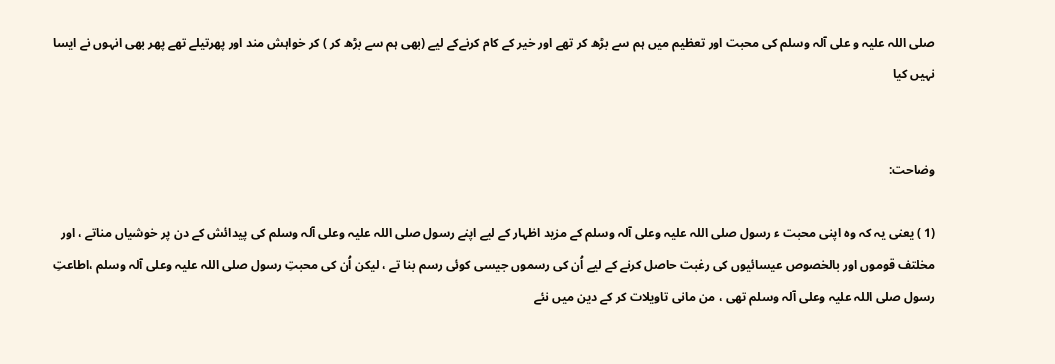صلی اللہ علیہ و علی آلہ وسلم کی محبت اور تعظیم میں ہم سے بڑھ کر تھے اور خیر کے کام کرنےکے لیے (بھی ہم سے بڑھ کر ) کر خواہش مند اور پھرتیلے تھے پھر بھی انہوں نے ایسا نہیں کیا


وضاحت:

(1 ) یعنی یہ کہ وہ اپنی محبت ء رسول صلی اللہ علیہ وعلی آلہ وسلم کے مزید اظہار کے لیے اپنے رسول صلی اللہ علیہ وعلی آلہ وسلم کی پیدائش کے دن پر خوشیاں مناتے ، اور مخلتف قوموں اور بالخصوص عیسائیوں کی رغبت حاصل کرنے کے لیے اُن کی رسموں جیسی کوئی رسم بنا تے ، لیکن اُن کی محبتِ رسول صلی اللہ علیہ وعلی آلہ وسلم ،اطاعتِ رسول صلی اللہ علیہ وعلی آلہ وسلم تھی ، من مانی تاویلات کر کے دین میں نئے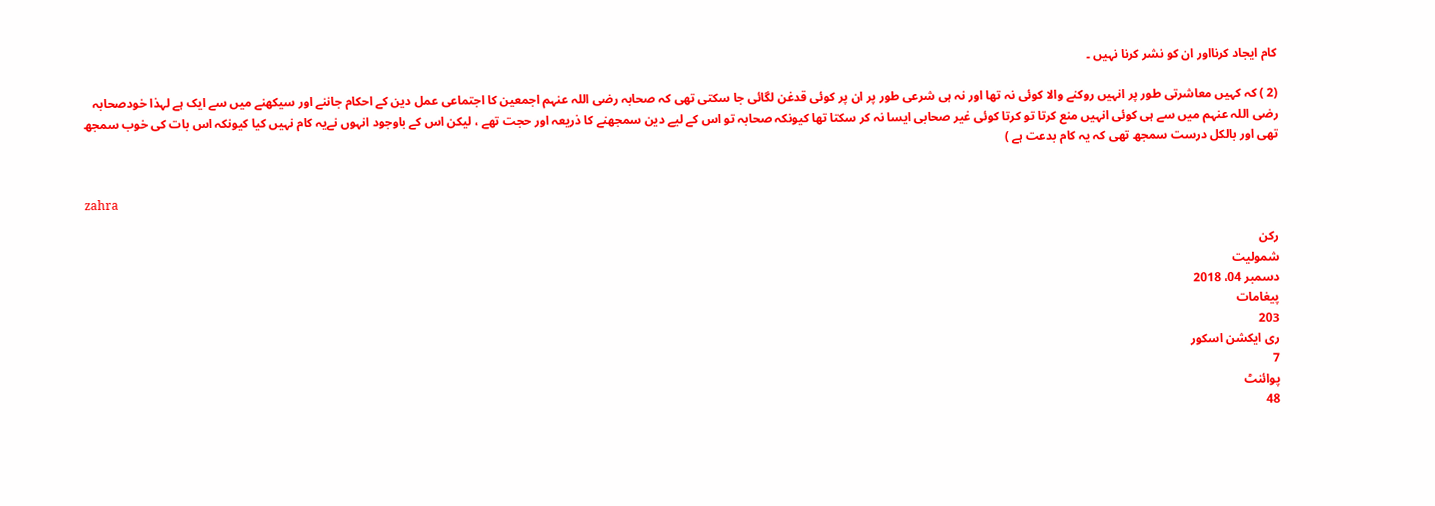کام ایجاد کرنااور ان کو نشر کرنا نہیں ۔

(2 ) کہ کہیں معاشرتی طور پر انہیں روکنے والا کوئی نہ تھا اور نہ ہی شرعی طور پر ان پر کوئی قدغن لگائی جا سکتی تھی کہ صحابہ رضی اللہ عنہم اجمعین کا اجتماعی عمل دین کے احکام جاننے اور سیکھنے میں سے ایک ہے لہذا خودصحابہ رضی اللہ عنہم میں سے ہی کوئی انہیں منع کرتا تو کرتا کوئی غیر صحابی ایسا نہ کر سکتا تھا کیونکہ صحابہ تو اس کے لیے دین سمجھنے کا ذریعہ اور حجت تھے ، لیکن اس کے باوجود انہوں نےیہ کام نہیں کیا کیونکہ اس بات کی خوب سمجھ تھی اور بالکل درست سمجھ تھی کہ یہ کام بدعت ہے )


zahra

رکن
شمولیت
دسمبر 04، 2018
پیغامات
203
ری ایکشن اسکور
7
پوائنٹ
48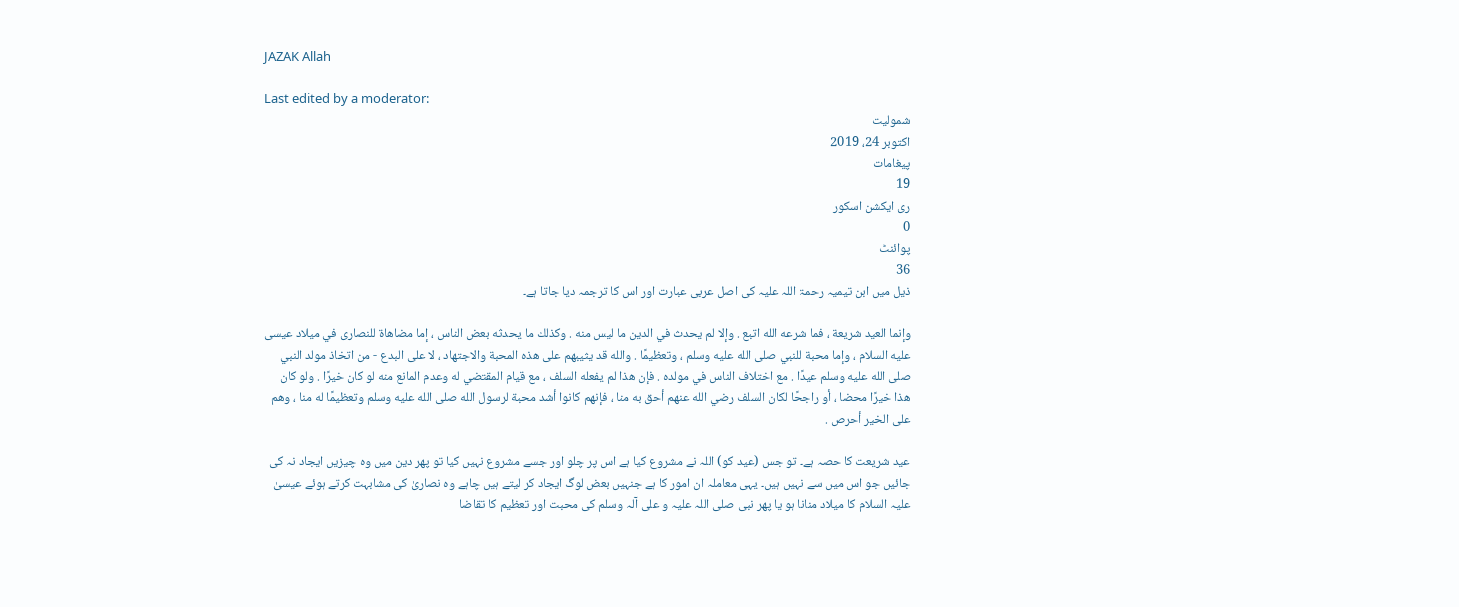JAZAK Allah

Last edited by a moderator:
شمولیت
اکتوبر 24، 2019
پیغامات
19
ری ایکشن اسکور
0
پوائنٹ
36
ذیل میں ابن تیمیہ رحمۃ اللہ علیہ کی اصل عربی عبارت اور اس کا ترجمہ دیا جاتا ہے۔

وإنما العيد شريعة ، فما شرعه الله اتبع . وإلا لم يحدث في الدين ما ليس منه . وكذلك ما يحدثه بعض الناس ، إما مضاهاة للنصارى في ميلاد عيسى عليه السلام ، وإما محبة للنبي صلى الله عليه وسلم ، وتعظيمًا . والله قد يثيبهم على هذه المحبة والاجتهاد ، لا على البدع - من اتخاذ مولد النبي صلى الله عليه وسلم عيدًا . مع اختلاف الناس في مولده . فإن هذا لم يفعله السلف ، مع قيام المقتضي له وعدم المانع منه لو كان خيرًا . ولو كان هذا خيرًا محضا ، أو راجحًا لكان السلف رضي الله عنهم أحق به منا ، فإنهم كانوا أشد محبة لرسول الله صلى الله عليه وسلم وتعظيمًا له منا ، وهم على الخير أحرص .

عید شریعت کا حصہ ہے۔ تو جس (عید کو) اللہ نے مشروع کیا ہے اس پر چلو اور جسے مشروع نہیں کیا تو پھر دین میں وہ چیزیں ایجاد نہ کی جائیں جو اس میں سے نہیں ہیں۔ یہی معاملہ ان امور کا ہے جنہیں بعض لوگ ایجاد کر لیتے ہیں چاہے وہ نصاریٰ کی مشابہت کرتے ہوئے عیسیٰ علیہ السلام کا میلاد منانا ہو یا پھر نبی صلی اللہ علیہ و علی آلہ وسلم کی محبت اور تعظیم کا تقاضا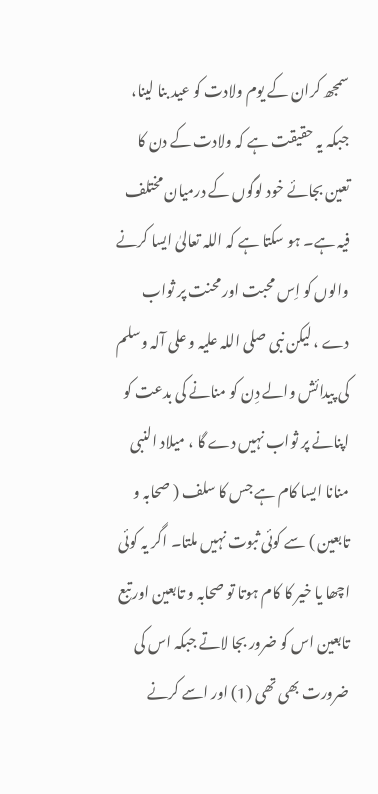سمجھ کران کے یوم ولادت کو عید بنا لینا، جبکہ یہ حقیقت ہے کہ ولادت کے دن کا تعین بجائے خود لوگوں کے درمیان مختلف فیہ ہے۔ ہو سکتا ہے کہ اللہ تعالیٰ ایسا کرنے والوں کو اِس محبت اور محنت پر ثواب دے ، لیکن نبی صلی اللہ علیہ و علی آلہ وسلم کی پیدائش والے دِن کو منانے کی بدعت کو اپنانے پر ثواب نہیں دے گا ، میلاد النبی منانا ایسا کام ہے جس کا سلف ( صحابہ و تابعین ) سے کوئی ثبوت نہیں ملتا۔ اگر یہ کوئی اچھا یا خیر کا کام ہوتا تو صحابہ و تابعین اور تبع تابعین اس کو ضرور بجا لاتے جبکہ اس کی ضرورت بھی تھی (1) اور اسے کرنے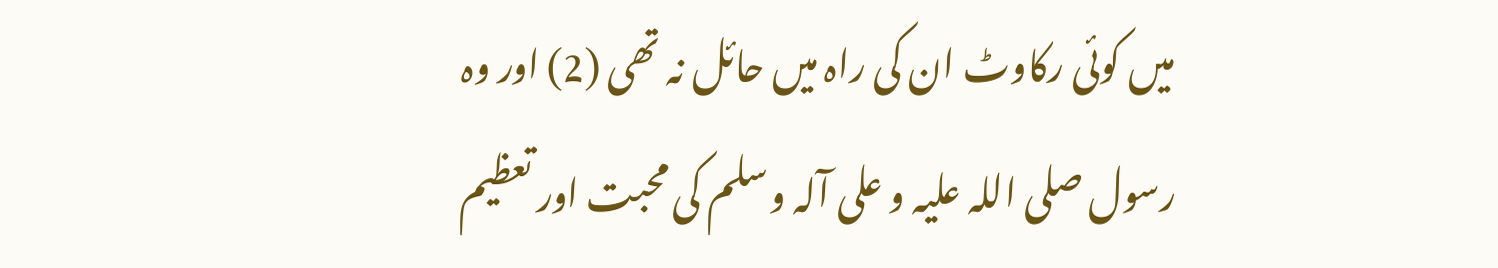میں کوئی رکاوٹ ان کی راہ میں حائل نہ تھی (2) اور وہ رسول صلی اللہ علیہ و علی آلہ وسلم کی محبت اور تعظیم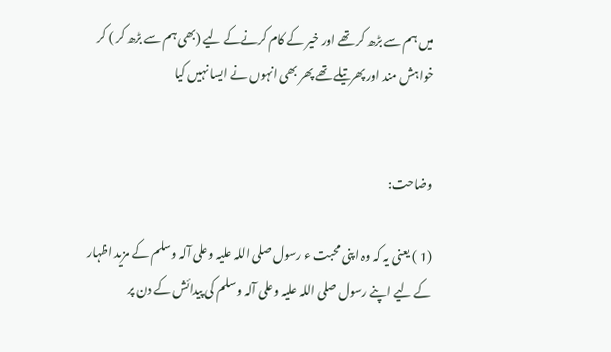میں ہم سے بڑھ کر تھے اور خیر کے کام کرنےکے لیے (بھی ہم سے بڑھ کر ) کر خواہش مند اور پھرتیلے تھے پھر بھی انہوں نے ایسا نہیں کیا


وضاحت:

(1 ) یعنی یہ کہ وہ اپنی محبت ء رسول صلی اللہ علیہ وعلی آلہ وسلم کے مزید اظہار کے لیے اپنے رسول صلی اللہ علیہ وعلی آلہ وسلم کی پیدائش کے دن پر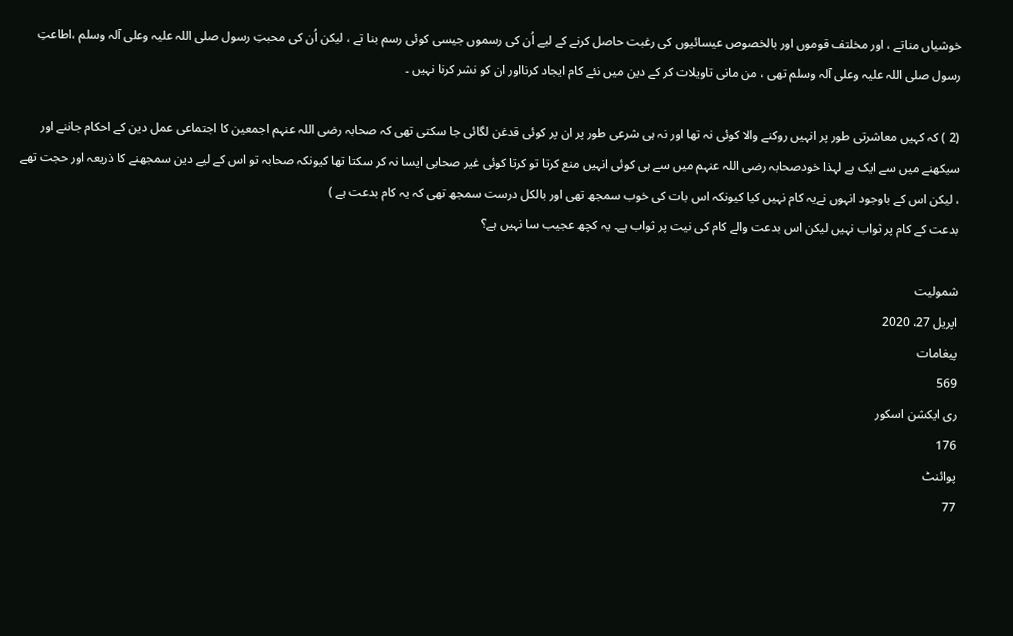خوشیاں مناتے ، اور مخلتف قوموں اور بالخصوص عیسائیوں کی رغبت حاصل کرنے کے لیے اُن کی رسموں جیسی کوئی رسم بنا تے ، لیکن اُن کی محبتِ رسول صلی اللہ علیہ وعلی آلہ وسلم ،اطاعتِ رسول صلی اللہ علیہ وعلی آلہ وسلم تھی ، من مانی تاویلات کر کے دین میں نئے کام ایجاد کرنااور ان کو نشر کرنا نہیں ۔

(2 ) کہ کہیں معاشرتی طور پر انہیں روکنے والا کوئی نہ تھا اور نہ ہی شرعی طور پر ان پر کوئی قدغن لگائی جا سکتی تھی کہ صحابہ رضی اللہ عنہم اجمعین کا اجتماعی عمل دین کے احکام جاننے اور سیکھنے میں سے ایک ہے لہذا خودصحابہ رضی اللہ عنہم میں سے ہی کوئی انہیں منع کرتا تو کرتا کوئی غیر صحابی ایسا نہ کر سکتا تھا کیونکہ صحابہ تو اس کے لیے دین سمجھنے کا ذریعہ اور حجت تھے ، لیکن اس کے باوجود انہوں نےیہ کام نہیں کیا کیونکہ اس بات کی خوب سمجھ تھی اور بالکل درست سمجھ تھی کہ یہ کام بدعت ہے )
بدعت کے کام پر ثواب نہیں لیکن اس بدعت والے کام کی نیت پر ثواب ہے۔ یہ کچھ عجیب سا نہیں ہے؟

شمولیت
اپریل 27، 2020
پیغامات
569
ری ایکشن اسکور
176
پوائنٹ
77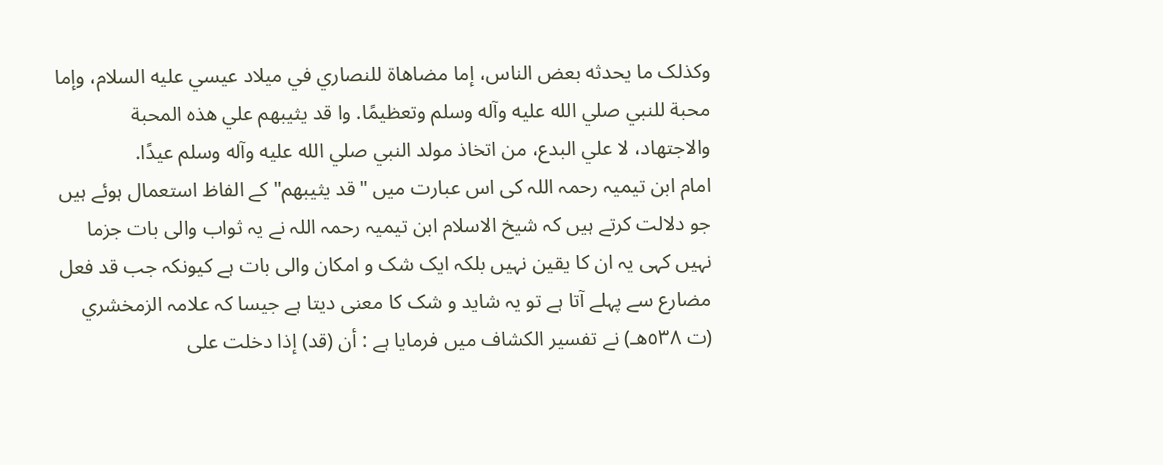وکذلک ما يحدثه بعض الناس، إما مضاهاة للنصاري في ميلاد عيسي عليه السلام، وإما محبة للنبي صلي الله عليه وآله وسلم وتعظيمًا. وا قد يثيبهم علي هذه المحبة والاجتهاد، لا علي البدع، من اتخاذ مولد النبي صلي الله عليه وآله وسلم عيدًا.
امام ابن تیمیہ رحمہ اللہ کی اس عبارت میں "قد يثيبهم" کے الفاظ استعمال ہوئے ہیں جو دلالت کرتے ہیں کہ شیخ الاسلام ابن تیمیہ رحمہ اللہ نے یہ ثواب والی بات جزما نہیں کہی یہ ان کا یقین نہیں بلکہ ایک شک و امکان والی بات ہے کیونکہ جب قد فعل مضارع سے پہلے آتا ہے تو یہ شاید و شک کا معنی دیتا ہے جیسا کہ علامہ الزمخشري (ت ٥٣٨هـ) نے تفسیر الكشاف میں فرمایا ہے : أن (قد) إذا دخلت على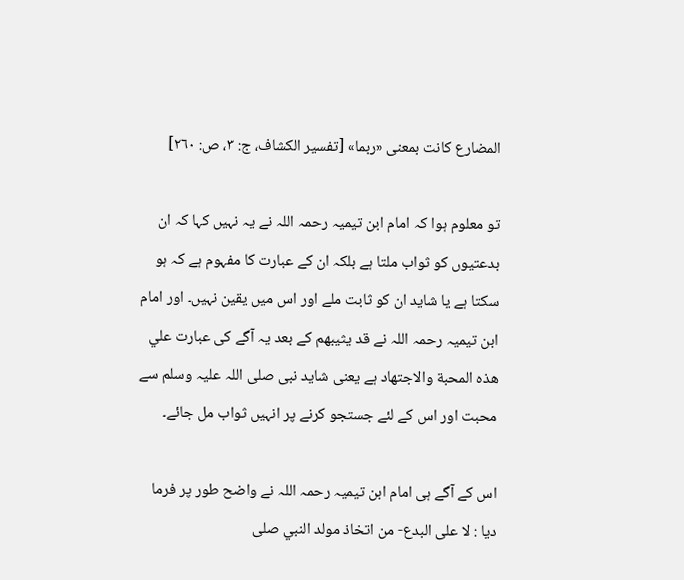المضارع كانت بمعنى «ربما» [تفسير الكشاف، ج: ٣، ص: ٢٦٠]

تو معلوم ہوا کہ امام ابن تیمیہ رحمہ اللہ نے یہ نہیں کہا کہ ان بدعتیوں کو ثواب ملتا ہے بلکہ ان کے عبارت کا مفہوم ہے کہ ہو سکتا ہے یا شاید ان کو ثابت ملے اور اس میں یقین نہیں۔ اور امام ابن تیمیہ رحمہ اللہ نے قد يثيبهم کے بعد یہ آگے کی عبارت علي هذه المحبة والاجتهاد ہے یعنی شاید نبی صلی اللہ علیہ وسلم سے محبت اور اس کے لئے جستجو کرنے پر انہیں ثواب مل جائے۔

اس کے آگے ہی امام ابن تیمیہ رحمہ اللہ نے واضح طور پر فرما دیا : لا على البدع- من اتخاذ مولد النبي صلى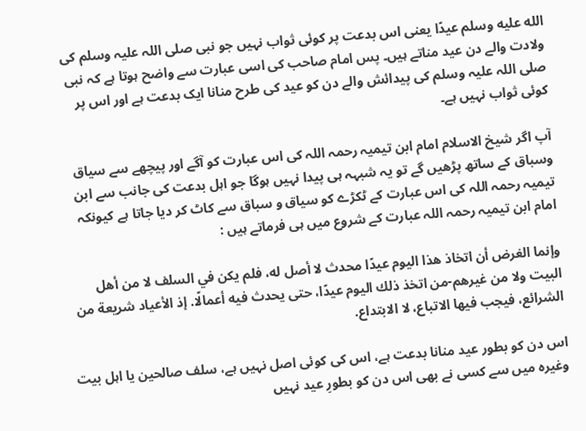الله عليه وسلم عيدًا یعنی اس بدعت پر کوئی ثواب نہیں جو نبی صلی اللہ علیہ وسلم کی ولادت والے دن عید مناتے ہیں۔ پس امام صاحب کی اسی عبارت سے واضح ہوتا ہے کہ نبی صلی اللہ علیہ وسلم کی پیدائش والے دن کو عید کی طرح منانا ایک بدعت ہے اور اس پر کوئی ثواب نہیں ہے۔

آپ اگر شیخ الاسلام امام ابن تیمیہ رحمہ اللہ کی اس عبارت کو آگے اور پیچھے سے سیاق وسباق کے ساتھ پڑھیں گے تو یہ شبہہ ہی پیدا نہیں ہوگا جو اہل بدعت کی جانب سے ابن تیمیہ رحمہ اللہ کی اس عبارت کے ٹکڑے کو سیاق و سباق سے کاٹ کر دیا جاتا ہے کیونکہ امام ابن تیمیہ رحمہ اللہ عبارت کے شروع میں ہی فرماتے ہیں :

وإنما الغرض أن اتخاذ هذا اليوم عيدًا محدث لا أصل له، فلم يكن في السلف لا من أهل البيت ولا من غيرهم-من اتخذ ذلك اليوم عيدًا، حتى يحدث فيه أعمالًا. إذ الأعياد شريعة من الشرائع، فيجب فيها الاتباع، لا الابتداع.

اس دن کو بطور عید منانا بدعت ہے، اس کی کوئی اصل نہیں ہے، سلف صالحین یا اہل بیت وغیرہ میں سے کسی نے بھی اس دن کو بطورِ عید نہیں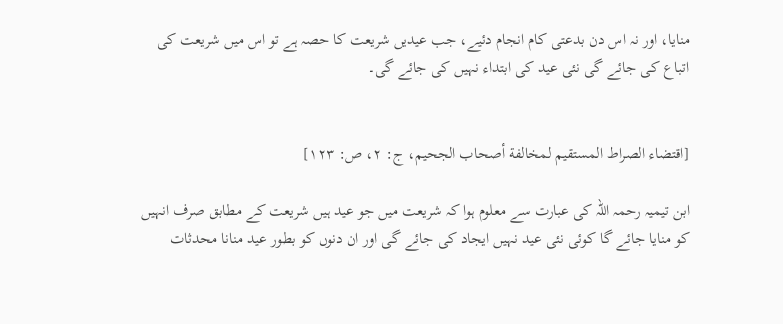منایا، اور نہ اس دن بدعتی کام انجام دئیے، جب عیدیں شریعت کا حصہ ہے تو اس میں شریعت کی اتباع کی جائے گی نئی عید کی ابتداء نہیں کی جائے گی۔


[اقتضاء الصراط المستقيم لمخالفة أصحاب الجحيم، ج: ٢، ص: ١٢٣]

ابن تیمیہ رحمہ اللہ کی عبارت سے معلوم ہوا کہ شریعت میں جو عید ہیں شریعت کے مطابق صرف انہیں کو منایا جائے گا کوئی نئی عید نہیں ایجاد کی جائے گی اور ان دنوں کو بطور عید منانا محدثات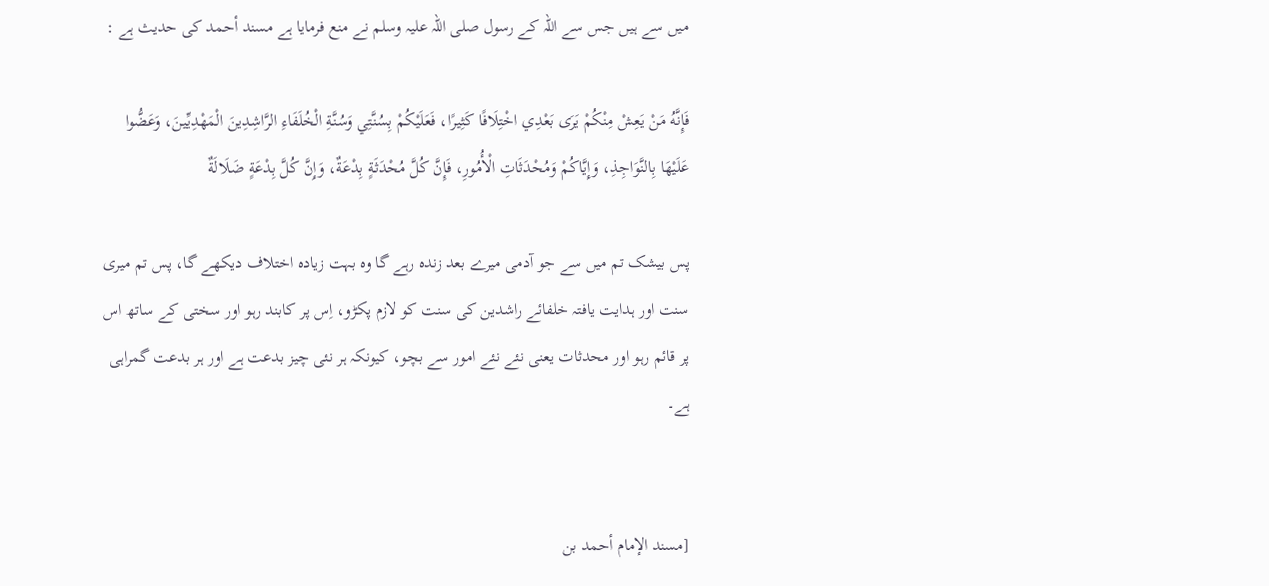میں سے ہیں جس سے اللہ کے رسول صلی اللہ علیہ وسلم نے منع فرمایا ہے مسند أحمد کی حدیث ہے :

فَإِنَّهُ مَنْ يَعِشْ مِنْكُمْ يَرَى بَعْدِي اخْتِلَافًا كَثِيرًا، فَعَلَيْكُمْ بِسُنَّتِي وَسُنَّةِ الْخُلَفَاءِ الرَّاشِدِينَ الْمَهْدِيِّينَ، وَعَضُّوا عَلَيْهَا بِالنَّوَاجِذِ، وَإِيَّاكُمْ وَمُحْدَثَاتِ الْأُمُورِ، فَإِنَّ كُلَّ مُحْدَثَةٍ بِدْعَةٌ، وَإِنَّ كُلَّ بِدْعَةٍ ضَلَالَةٌ

پس بیشک تم میں سے جو آدمی میرے بعد زندہ رہے گا وہ بہت زیادہ اختلاف دیکھے گا، پس تم میری سنت اور ہدایت یافتہ خلفائے راشدین کی سنت کو لازم پکڑو، اِس پر کابند رہو اور سختی کے ساتھ اس پر قائم رہو اور محدثات یعنی نئے نئے امور سے بچو، کیونکہ ہر نئی چیز بدعت ہے اور ہر بدعت گمراہی ہے۔


[مسند الإمام أحمد بن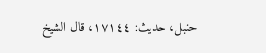حنبل، حديث: ١٧١٤٤، قال الشيخ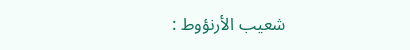شعيب الأرنؤوط :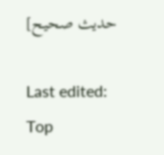حديث صحيح]

Last edited:
Top